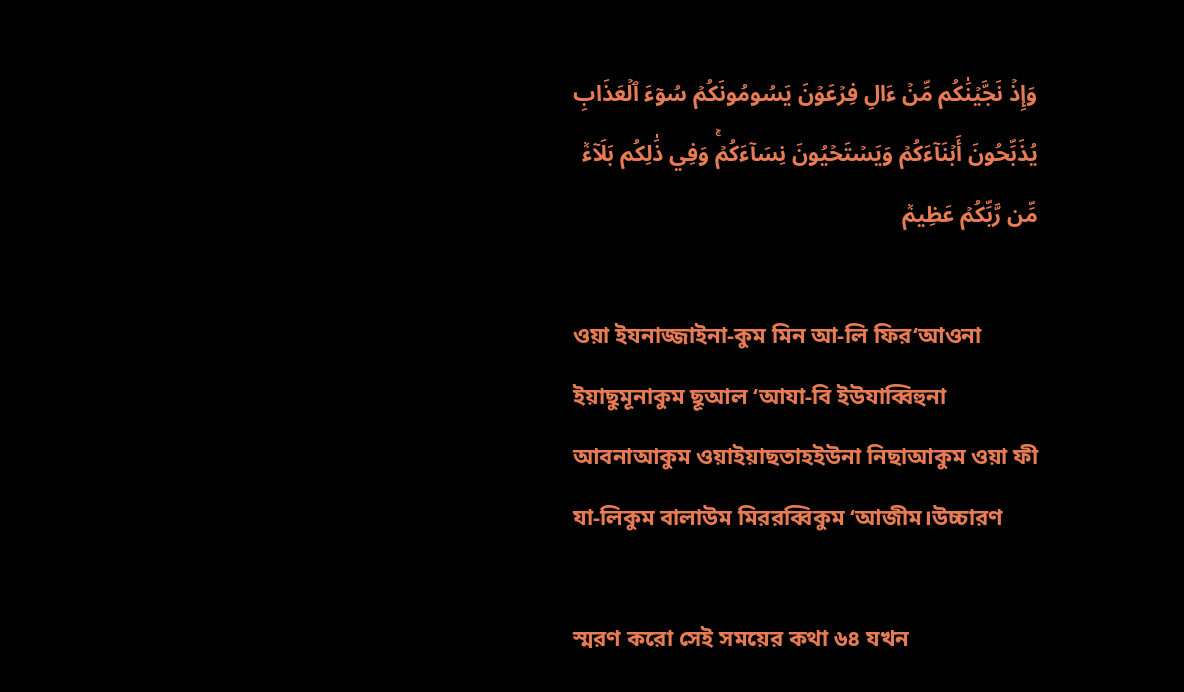وَإِذۡ نَجَّيۡنَٰكُم مِّنۡ ءَالِ فِرۡعَوۡنَ يَسُومُونَكُمۡ سُوٓءَ ٱلۡعَذَابِ يُذَبِّحُونَ أَبۡنَآءَكُمۡ وَيَسۡتَحۡيُونَ نِسَآءَكُمۡۚ وَفِي ذَٰلِكُم بَلَآءٞ مِّن رَّبِّكُمۡ عَظِيمٞ

ওয়া ইযনাজ্জাইনা-কুম মিন আ-লি ফির‘আওনা ইয়াছুমূনাকুম ছূআল ‘আযা-বি ইউযাব্বিহুনা আবনাআকুম ওয়াইয়াছতাহইউনা নিছাআকুম ওয়া ফী যা-লিকুম বালাউম মিররব্বিকুম ‘আজীম।উচ্চারণ

স্মরণ করো সেই সময়ের কথা ৬৪ যখন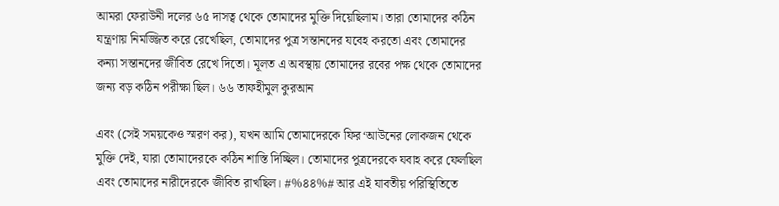আমরা ফেরাউনী দলের ৬৫ দাসত্ব থেকে তোমাদের মুক্তি দিয়েছিলাম। তারা তোমাদের কঠিন যন্ত্রণায় নিমজ্জিত করে রেখেছিল, তোমাদের পুত্র সন্তানদের যবেহ করতো এবং তোমাদের কন্যা সন্তানদের জীবিত রেখে দিতো। মূলত এ অবস্থায় তোমাদের রবের পক্ষ থেকে তোমাদের জন্য বড় কঠিন পরীক্ষা ছিল। ৬৬ তাফহীমুল কুরআন

এবং (সেই সময়কেও স্মরণ কর), যখন আমি তোমাদেরকে ফির‘আউনের লোকজন থেকে মুক্তি দেই, যারা তোমাদেরকে কঠিন শাস্তি দিচ্ছিল। তোমাদের পুত্রদেরকে যবাহ করে ফেলছিল এবং তোমাদের নারীদেরকে জীবিত রাখছিল। #%৪৪%# আর এই যাবতীয় পরিস্থিতিতে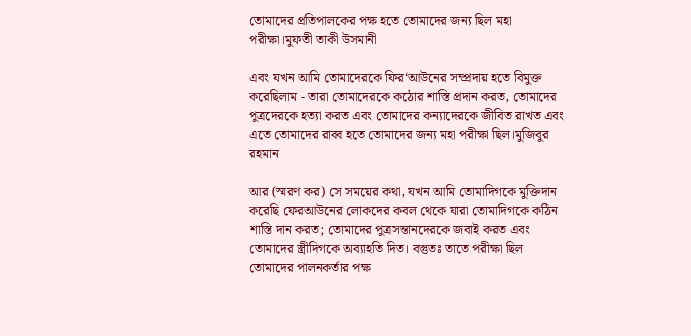তোমাদের প্রতিপালকের পক্ষ হতে তোমাদের জন্য ছিল মহা পরীক্ষা।মুফতী তাকী উসমানী

এবং যখন আমি তোমাদেরকে ফির‘আউনের সম্প্রদায় হতে বিমুক্ত করেছিলাম - তারা তোমাদেরকে কঠোর শাস্তি প্রদান করত, তোমাদের পুত্রদেরকে হত্যা করত এবং তোমাদের কন্যাদেরকে জীবিত রাখত এবং এতে তোমাদের রাব্ব হতে তোমাদের জন্য মহা পরীক্ষা ছিল।মুজিবুর রহমান

আর (স্মরণ কর) সে সময়ের কথা, যখন আমি তোমাদিগকে মুক্তিদান করেছি ফেরআউনের লোকদের কবল থেকে যারা তোমাদিগকে কঠিন শাস্তি দান করত; তোমাদের পুত্রসন্তানদেরকে জবাই করত এবং তোমাদের স্ত্রীদিগকে অব্যাহতি দিত। বস্তুতঃ তাতে পরীক্ষা ছিল তোমাদের পালনকর্তার পক্ষ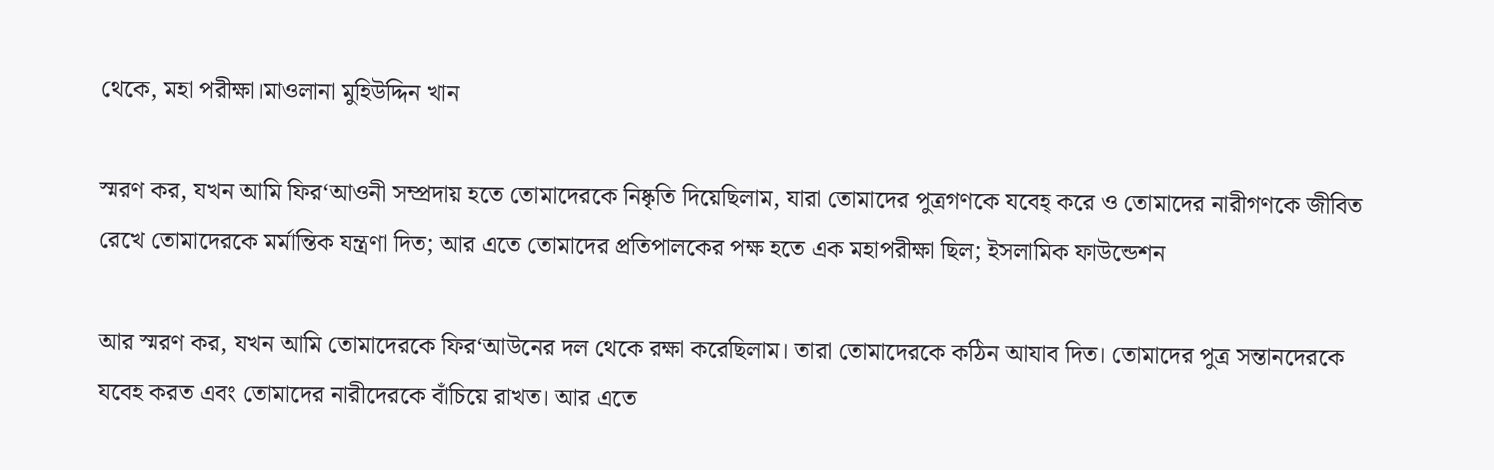থেকে, মহা পরীক্ষা।মাওলানা মুহিউদ্দিন খান

স্মরণ কর, যখন আমি ফির‘আওনী সম্প্রদায় হতে তোমাদেরকে নিষ্কৃতি দিয়েছিলাম, যারা তোমাদের পুত্রগণকে যবেহ্ করে ও তোমাদের নারীগণকে জীবিত রেখে তোমাদেরকে মর্মান্তিক যন্ত্রণা দিত; আর এতে তোমাদের প্রতিপালকের পক্ষ হতে এক মহাপরীক্ষা ছিল; ইসলামিক ফাউন্ডেশন

আর স্মরণ কর, যখন আমি তোমাদেরকে ফির‘আউনের দল থেকে রক্ষা করেছিলাম। তারা তোমাদেরকে কঠিন আযাব দিত। তোমাদের পুত্র সন্তানদেরকে যবেহ করত এবং তোমাদের নারীদেরকে বাঁচিয়ে রাখত। আর এতে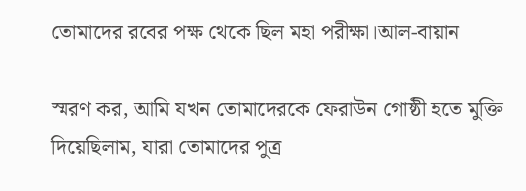তোমাদের রবের পক্ষ থেকে ছিল মহা পরীক্ষা।আল-বায়ান

স্মরণ কর, আমি যখন তোমাদেরকে ফেরাউন গোষ্ঠী হতে মুক্তি দিয়েছিলাম, যারা তোমাদের পুত্র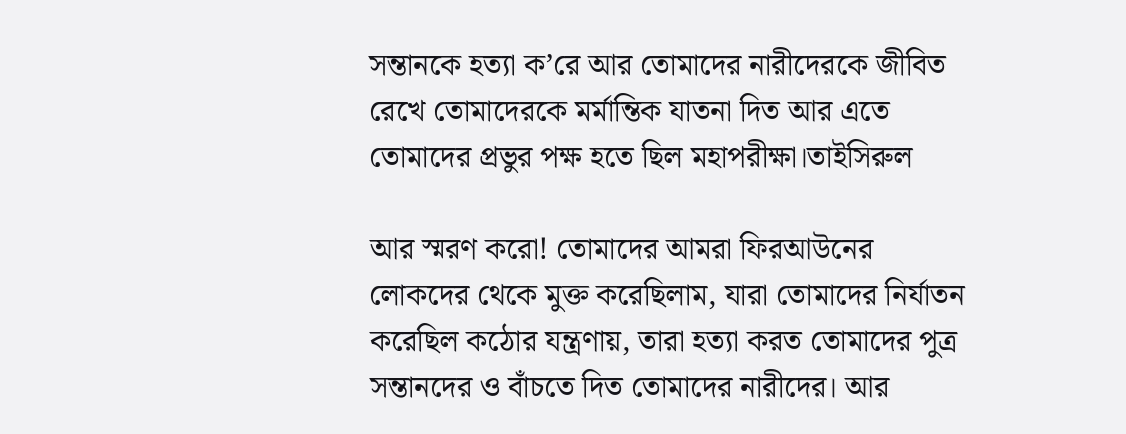সন্তানকে হত্যা ক’রে আর তোমাদের নারীদেরকে জীবিত রেখে তোমাদেরকে মর্মান্তিক যাতনা দিত আর এতে তোমাদের প্রভুর পক্ষ হতে ছিল মহাপরীক্ষা।তাইসিরুল

আর স্মরণ করো! তোমাদের আমরা ফিরআউনের লোকদের থেকে মুক্ত করেছিলাম, যারা তোমাদের নির্যাতন করেছিল কঠোর যন্ত্রণায়, তারা হত্যা করত তোমাদের পুত্র সন্তানদের ও বাঁচতে দিত তোমাদের নারীদের। আর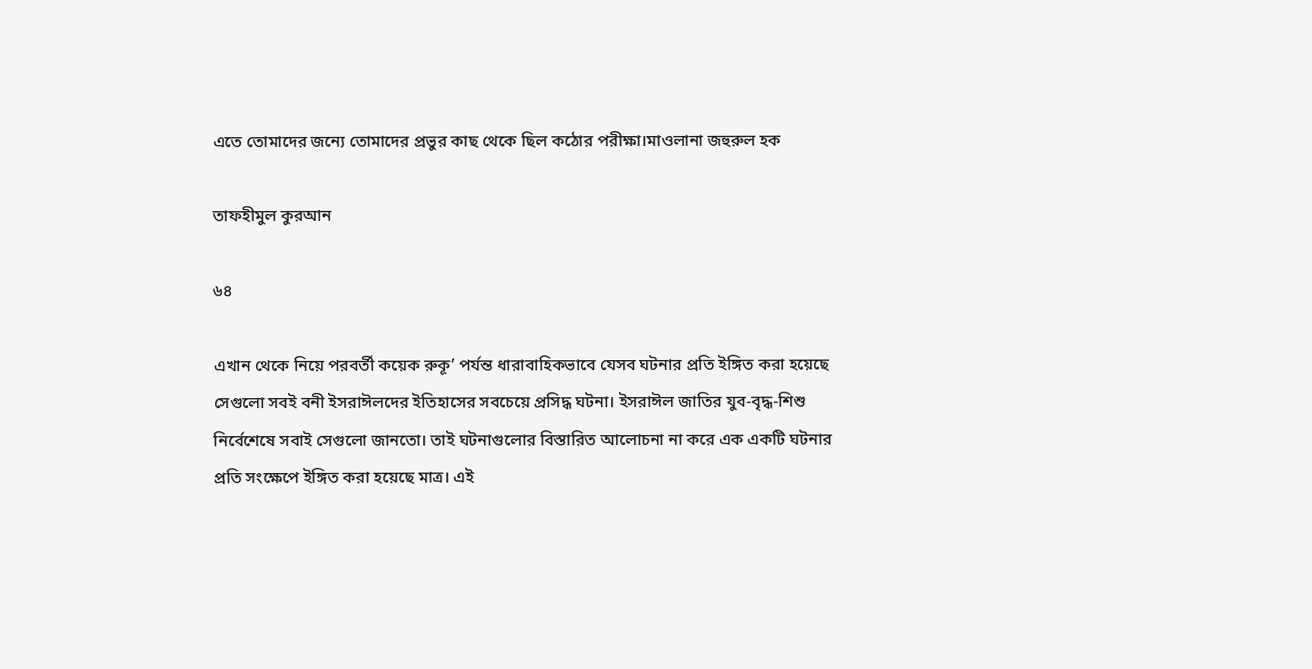এতে তোমাদের জন্যে তোমাদের প্রভুর কাছ থেকে ছিল কঠোর পরীক্ষা।মাওলানা জহুরুল হক

তাফহীমুল কুরআন

৬৪

এখান থেকে নিয়ে পরবর্তী কয়েক রুকূ’ পর্যন্ত ধারাবাহিকভাবে যেসব ঘটনার প্রতি ইঙ্গিত করা হয়েছে সেগুলো সবই বনী ইসরাঈলদের ইতিহাসের সবচেয়ে প্রসিদ্ধ ঘটনা। ইসরাঈল জাতির যুব-বৃদ্ধ-শিশু নির্বেশেষে সবাই সেগুলো জানতো। তাই ঘটনাগুলোর বিস্তারিত আলোচনা না করে এক একটি ঘটনার প্রতি সংক্ষেপে ইঙ্গিত করা হয়েছে মাত্র। এই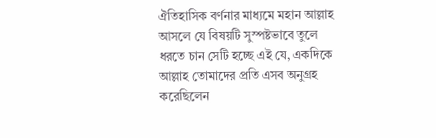ঐতিহাসিক বর্ণনার মাধ্যমে মহান আল্লাহ‌ আসলে যে বিষয়টি সুস্পষ্টভাবে তুলে ধরতে চান সেটি হচ্ছে এই যে, একদিকে আল্লাহ‌ তোমাদের প্রতি এসব অনুগ্রহ করেছিলেন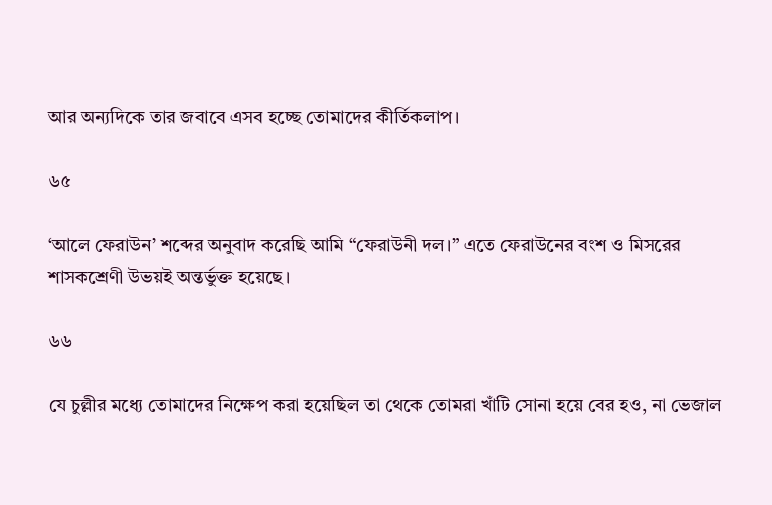আর অন্যদিকে তার জবাবে এসব হচ্ছে তোমাদের কীর্তিকলাপ।

৬৫

‘আলে ফেরাউন’ শব্দের অনুবাদ করেছি আমি “ফেরাউনী দল।” এতে ফেরাউনের বংশ ও মিসরের শাসকশ্রেণী উভয়ই অন্তর্ভুক্ত হয়েছে।

৬৬

যে চুল্লীর মধ্যে তোমাদের নিক্ষেপ করা হয়েছিল তা থেকে তোমরা খাঁটি সোনা হয়ে বের হও, না ভেজাল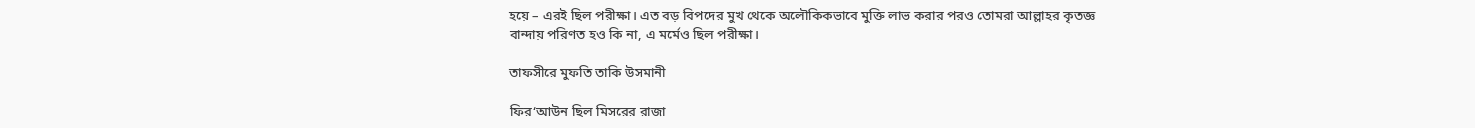হয়ে – এরই ছিল পরীক্ষা। এত বড় বিপদের মুখ থেকে অলৌকিকভাবে মুক্তি লাভ করার পরও তোমরা আল্লাহর কৃতজ্ঞ বান্দায় পরিণত হও কি না, এ মর্মেও ছিল পরীক্ষা।

তাফসীরে মুফতি তাকি উসমানী

ফির‘আউন ছিল মিসরের রাজা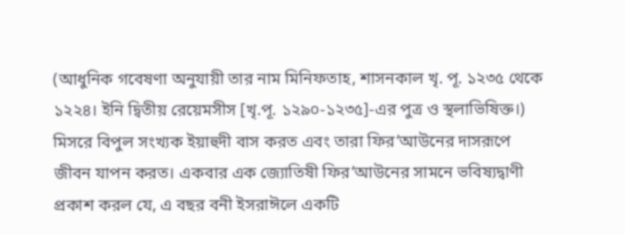(আধুনিক গবেষণা অনুযায়ী তার নাম মিনিফতাহ, শাসনকাল খৃ. পূ. ১২৩৫ থেকে ১২২৪। ইনি দ্বিতীয় রেয়েমসীস [খৃ.পূ. ১২৯০-১২৩৫]-এর পুত্র ও স্থলাভিষিক্ত।) মিসরে বিপুল সংখ্যক ইয়াহুদী বাস করত এবং তারা ফির‘আউনের দাসরূপে জীবন যাপন করত। একবার এক জ্যোতিষী ফির‘আউনের সামনে ভবিষ্যদ্বাণী প্রকাশ করল যে, এ বছর বনী ইসরাঈলে একটি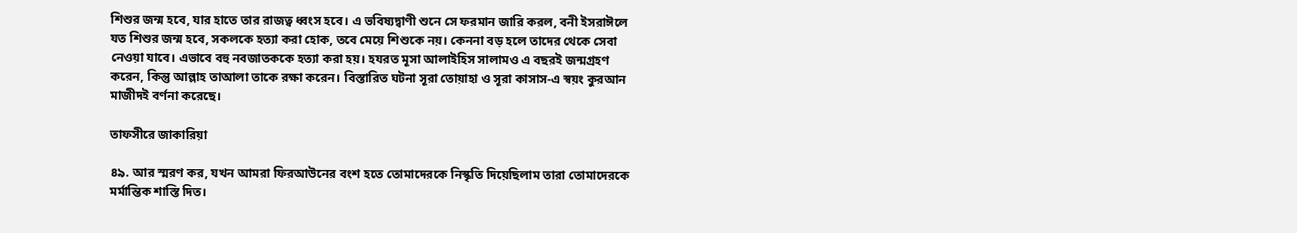শিশুর জন্ম হবে, যার হাতে তার রাজত্ব ধ্বংস হবে। এ ভবিষ্যদ্বাণী শুনে সে ফরমান জারি করল, বনী ইসরাঈলে যত শিশুর জন্ম হবে, সকলকে হত্যা করা হোক, তবে মেয়ে শিশুকে নয়। কেননা বড় হলে তাদের থেকে সেবা নেওয়া যাবে। এভাবে বহু নবজাতককে হত্যা করা হয়। হযরত মূসা আলাইহিস সালামও এ বছরই জন্মগ্রহণ করেন, কিন্তু আল্লাহ তাআলা তাকে রক্ষা করেন। বিস্তারিত ঘটনা সূরা তোয়াহা ও সূরা কাসাস-এ স্বয়ং কুরআন মাজীদই বর্ণনা করেছে।

তাফসীরে জাকারিয়া

৪৯. আর স্মরণ কর, যখন আমরা ফিরআউনের বংশ হতে তোমাদেরকে নিস্কৃতি দিয়েছিলাম তারা তোমাদেরকে মর্মান্তিক শাস্তি দিত।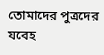তোমাদের পুত্রদের যবেহ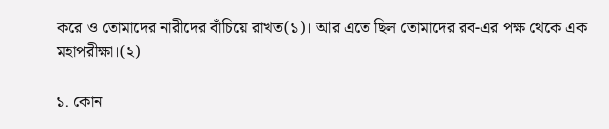করে ও তোমাদের নারীদের বাঁচিয়ে রাখত(১)। আর এতে ছিল তোমাদের রব-এর পক্ষ থেকে এক মহাপরীক্ষা।(২)

১. কোন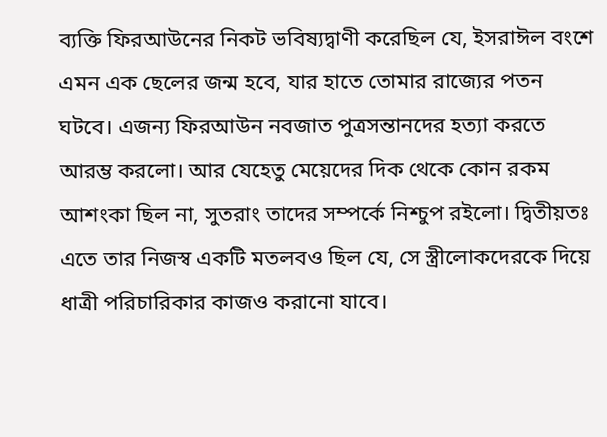ব্যক্তি ফিরআউনের নিকট ভবিষ্যদ্বাণী করেছিল যে, ইসরাঈল বংশে এমন এক ছেলের জন্ম হবে, যার হাতে তোমার রাজ্যের পতন ঘটবে। এজন্য ফিরআউন নবজাত পুত্রসন্তানদের হত্যা করতে আরম্ভ করলো। আর যেহেতু মেয়েদের দিক থেকে কোন রকম আশংকা ছিল না, সুতরাং তাদের সম্পর্কে নিশ্চুপ রইলো। দ্বিতীয়তঃ এতে তার নিজস্ব একটি মতলবও ছিল যে, সে স্ত্রীলোকদেরকে দিয়ে ধাত্রী পরিচারিকার কাজও করানো যাবে।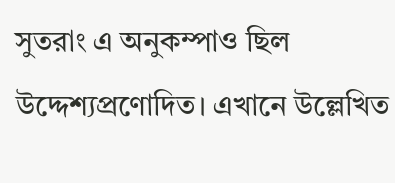সুতরাং এ অনুকম্পাও ছিল উদ্দেশ্যপ্রণোদিত। এখানে উল্লেখিত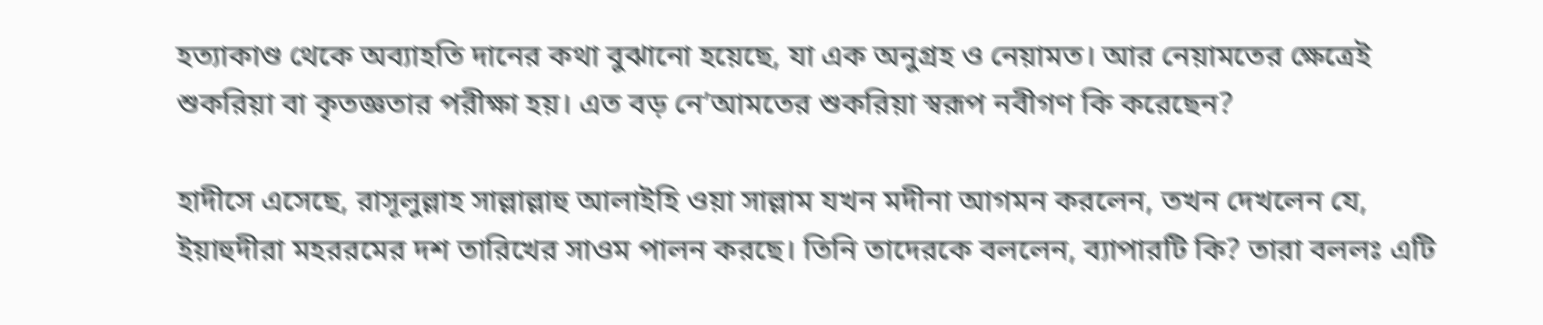হত্যাকাণ্ড থেকে অব্যাহতি দানের কথা বুঝানো হয়েছে, যা এক অনুগ্রহ ও নেয়ামত। আর নেয়ামতের ক্ষেত্রেই শুকরিয়া বা কৃতজ্ঞতার পরীক্ষা হয়। এত বড় নে’আমতের শুকরিয়া স্বরূপ নবীগণ কি করেছেন?

হাদীসে এসেছে, রাসূলুল্লাহ সাল্লাল্লাহু আলাইহি ওয়া সাল্লাম যখন মদীনা আগমন করলেন, তখন দেখলেন যে, ইয়াহুদীরা মহররমের দশ তারিখের সাওম পালন করছে। তিনি তাদেরকে বললেন, ব্যাপারটি কি? তারা বললঃ এটি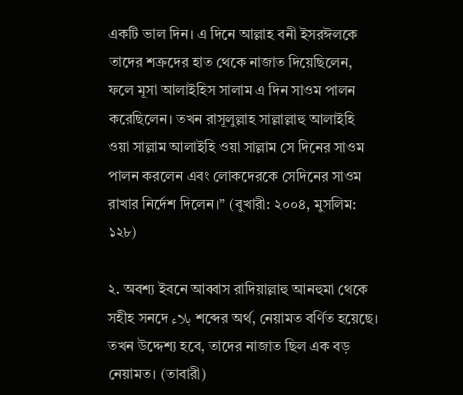একটি ভাল দিন। এ দিনে আল্লাহ বনী ইসরঈলকে তাদের শক্রদের হাত থেকে নাজাত দিয়েছিলেন, ফলে মূসা আলাইহিস সালাম এ দিন সাওম পালন করেছিলেন। তখন রাসূলুল্লাহ সাল্লাল্লাহু আলাইহি ওয়া সাল্লাম আলাইহি ওয়া সাল্লাম সে দিনের সাওম পালন করলেন এবং লোকদেরকে সেদিনের সাওম রাখার নির্দেশ দিলেন।” (বুখারী: ২০০৪, মুসলিম: ১২৮)

২. অবশ্য ইবনে আব্বাস রাদিয়াল্লাহু আনহুমা থেকে সহীহ সনদে بلاء শব্দের অর্থ, নেয়ামত বর্ণিত হয়েছে। তখন উদ্দেশ্য হবে, তাদের নাজাত ছিল এক বড় নেয়ামত। (তাবারী)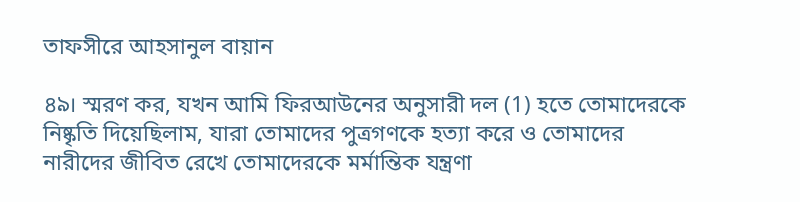তাফসীরে আহসানুল বায়ান

৪৯। স্মরণ কর, যখন আমি ফিরআউনের অনুসারী দল (1) হতে তোমাদেরকে নিষ্কৃতি দিয়েছিলাম, যারা তোমাদের পুত্রগণকে হত্যা করে ও তোমাদের নারীদের জীবিত রেখে তোমাদেরকে মর্মান্তিক যন্ত্রণা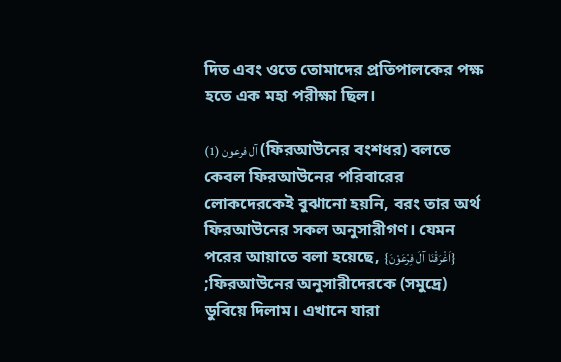দিত এবং ওতে তোমাদের প্রতিপালকের পক্ষ হতে এক মহা পরীক্ষা ছিল।

(1) آل فرعون (ফিরআউনের বংশধর) বলতে কেবল ফিরআউনের পরিবারের লোকদেরকেই বুঝানো হয়নি, বরং তার অর্থ ফিরআউনের সকল অনুসারীগণ। যেমন পরের আয়াতে বলা হয়েছে, {اَغْرَقْنَا آلَ فِرْعَوْنَ} ;ফিরআউনের অনুসারীদেরকে (সমুদ্রে) ডুবিয়ে দিলাম। এখানে যারা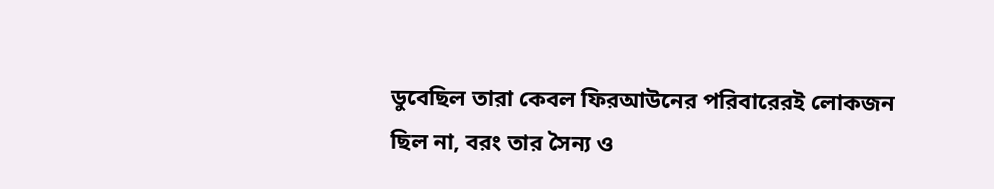ডুবেছিল তারা কেবল ফিরআউনের পরিবারেরই লোকজন ছিল না, বরং তার সৈন্য ও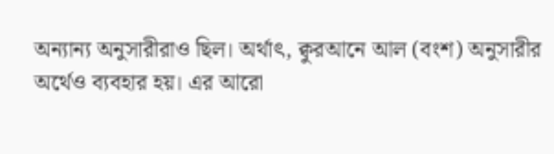অন্যান্য অনুসারীরাও ছিল। অর্থাৎ, ক্বুরআনে আল (বংশ) অনুসারীর অর্থেও ব্যবহার হয়। এর আরো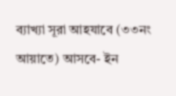ব্যাখ্যা সূরা আহযাবে (৩৩নং আয়াতে) আসবে- ইন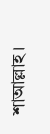শাআল্লাহ।